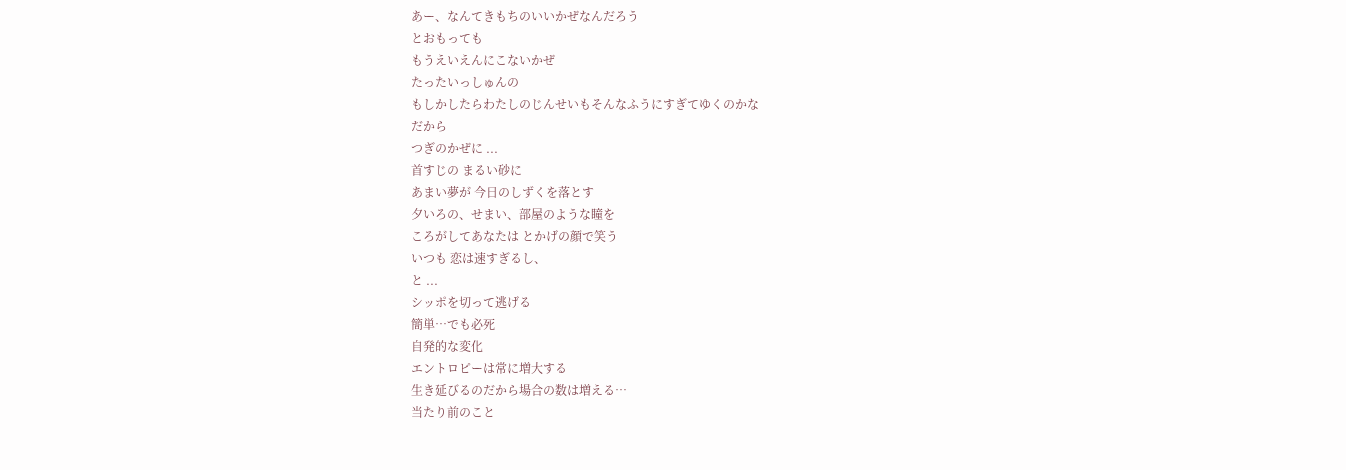あー、なんてきもちのいいかぜなんだろう
とおもっても
もうえいえんにこないかぜ
たったいっしゅんの
もしかしたらわたしのじんせいもそんなふうにすぎてゆくのかな
だから
つぎのかぜに ...
首すじの まるい砂に
あまい夢が 今日のしずくを落とす
夕いろの、せまい、部屋のような瞳を
ころがしてあなたは とかげの顔で笑う
いつも 恋は速すぎるし、
と ...
シッポを切って逃げる
簡単…でも必死
自発的な変化
エントロピーは常に増大する
生き延びるのだから場合の数は増える…
当たり前のこと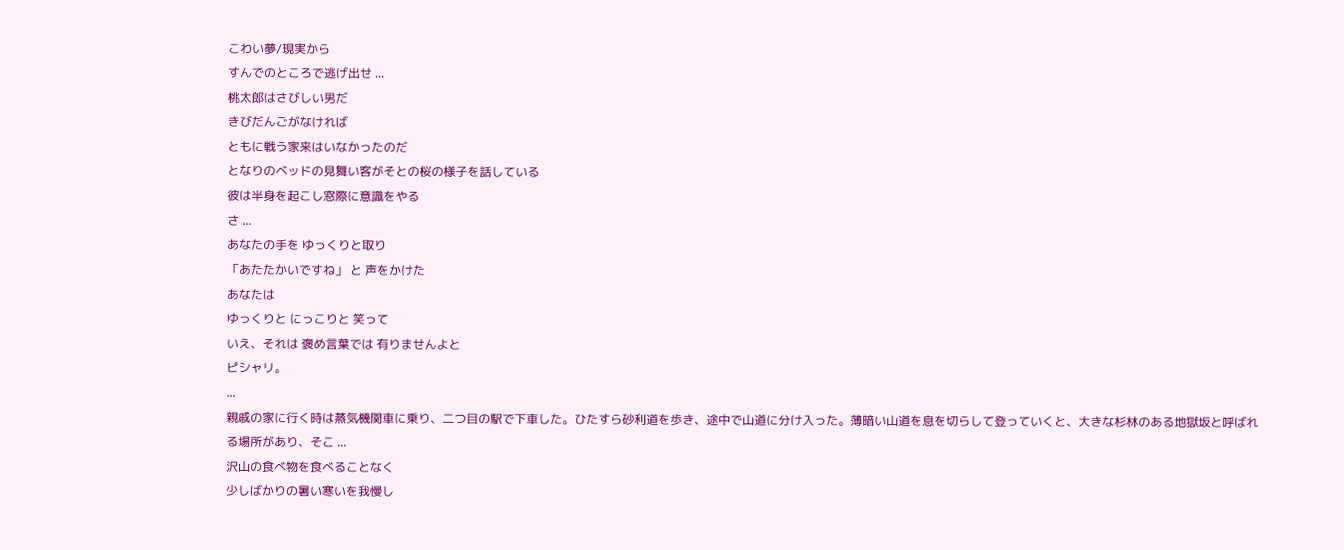こわい夢/現実から
すんでのところで逃げ出せ ...
桃太郎はさびしい男だ
きびだんごがなければ
ともに戦う家来はいなかったのだ
となりのベッドの見舞い客がそとの桜の様子を話している
彼は半身を起こし窓際に意識をやる
さ ...
あなたの手を ゆっくりと取り
「あたたかいですね」 と 声をかけた
あなたは
ゆっくりと にっこりと 笑って
いえ、それは 褒め言葉では 有りませんよと
ピシャリ。
...
親戚の家に行く時は蒸気機関車に乗り、二つ目の駅で下車した。ひたすら砂利道を歩き、途中で山道に分け入った。薄暗い山道を息を切らして登っていくと、大きな杉林のある地獄坂と呼ばれる場所があり、そこ ...
沢山の食べ物を食べることなく
少しばかりの暑い寒いを我慢し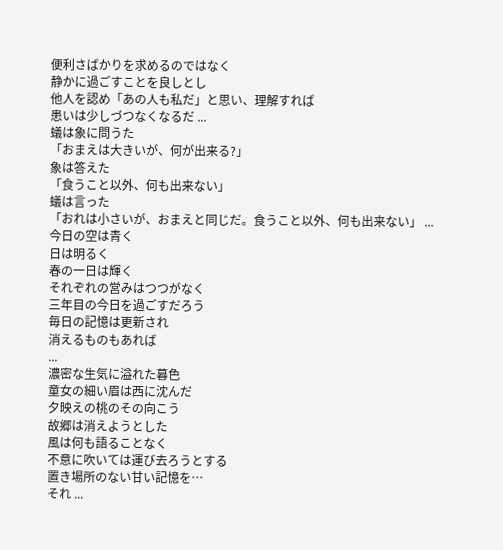便利さばかりを求めるのではなく
静かに過ごすことを良しとし
他人を認め「あの人も私だ」と思い、理解すれば
患いは少しづつなくなるだ ...
蟻は象に問うた
「おまえは大きいが、何が出来る?」
象は答えた
「食うこと以外、何も出来ない」
蟻は言った
「おれは小さいが、おまえと同じだ。食うこと以外、何も出来ない」 ...
今日の空は青く
日は明るく
春の一日は輝く
それぞれの営みはつつがなく
三年目の今日を過ごすだろう
毎日の記憶は更新され
消えるものもあれば
...
濃密な生気に溢れた暮色
童女の細い眉は西に沈んだ
夕映えの桃のその向こう
故郷は消えようとした
風は何も語ることなく
不意に吹いては運び去ろうとする
置き場所のない甘い記憶を…
それ ...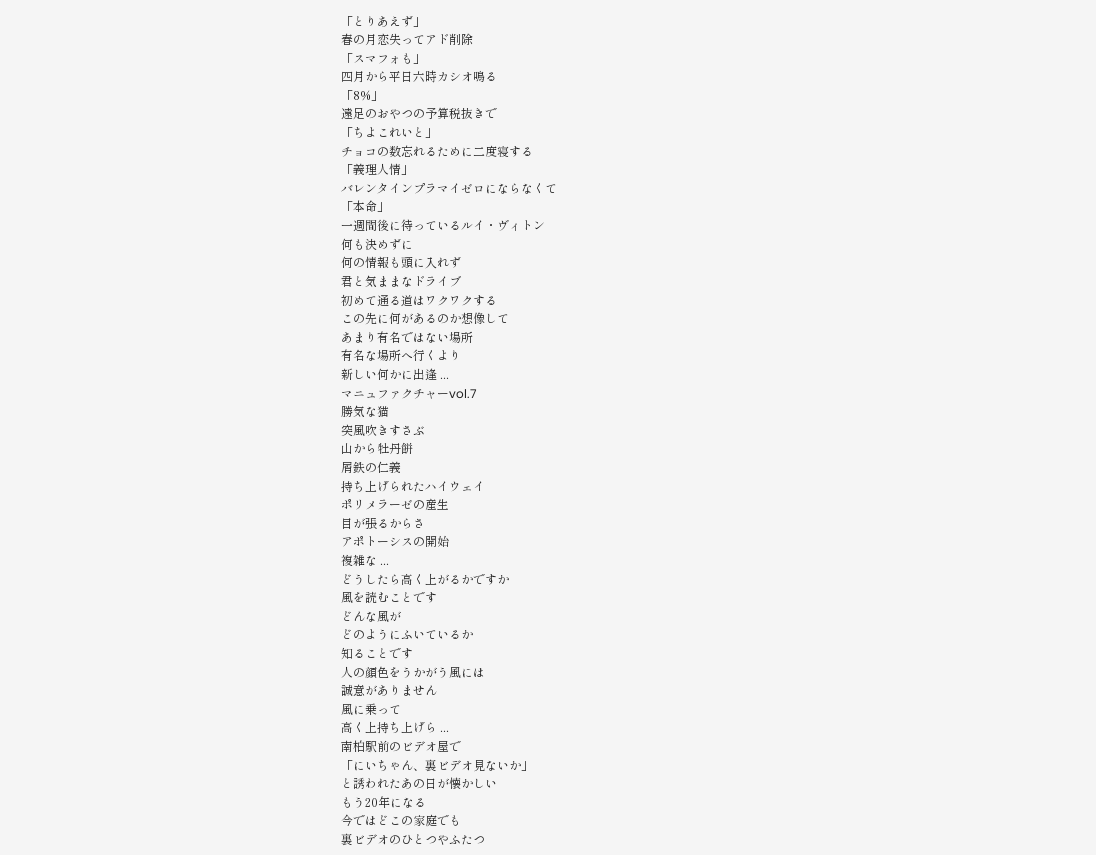「とりあえず」
春の月恋失ってアド削除
「スマフォも」
四月から平日六時カシオ鳴る
「8%」
遠足のおやつの予算税抜きで
「ちよこれいと」
チョコの数忘れるために二度寝する
「義理人情」
バレンタインプラマイゼロにならなくて
「本命」
一週間後に待っているルイ・ヴィトン
何も決めずに
何の情報も頭に入れず
君と気ままなドライブ
初めて通る道はワクワクする
この先に何があるのか想像して
あまり有名ではない場所
有名な場所へ行くより
新しい何かに出逢 ...
マニュファクチャーvol.7
勝気な猫
突風吹きすさぶ
山から牡丹餅
屑鉄の仁義
持ち上げられたハイウェイ
ポリメラーゼの産生
目が張るからさ
アポトーシスの開始
複雑な ...
どうしたら高く上がるかですか
風を読むことです
どんな風が
どのようにふいているか
知ることです
人の顔色をうかがう風には
誠意がありません
風に乗って
高く上持ち上げら ...
南柏駅前のビデオ屋で
「にいちゃん、裏ビデオ見ないか」
と誘われたあの日が懐かしい
もう20年になる
今ではどこの家庭でも
裏ビデオのひとつやふたつ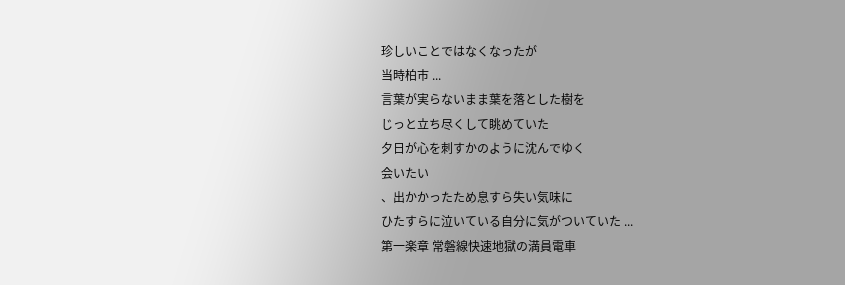珍しいことではなくなったが
当時柏市 ...
言葉が実らないまま葉を落とした樹を
じっと立ち尽くして眺めていた
夕日が心を刺すかのように沈んでゆく
会いたい
、出かかったため息すら失い気味に
ひたすらに泣いている自分に気がついていた ...
第一楽章 常磐線快速地獄の満員電車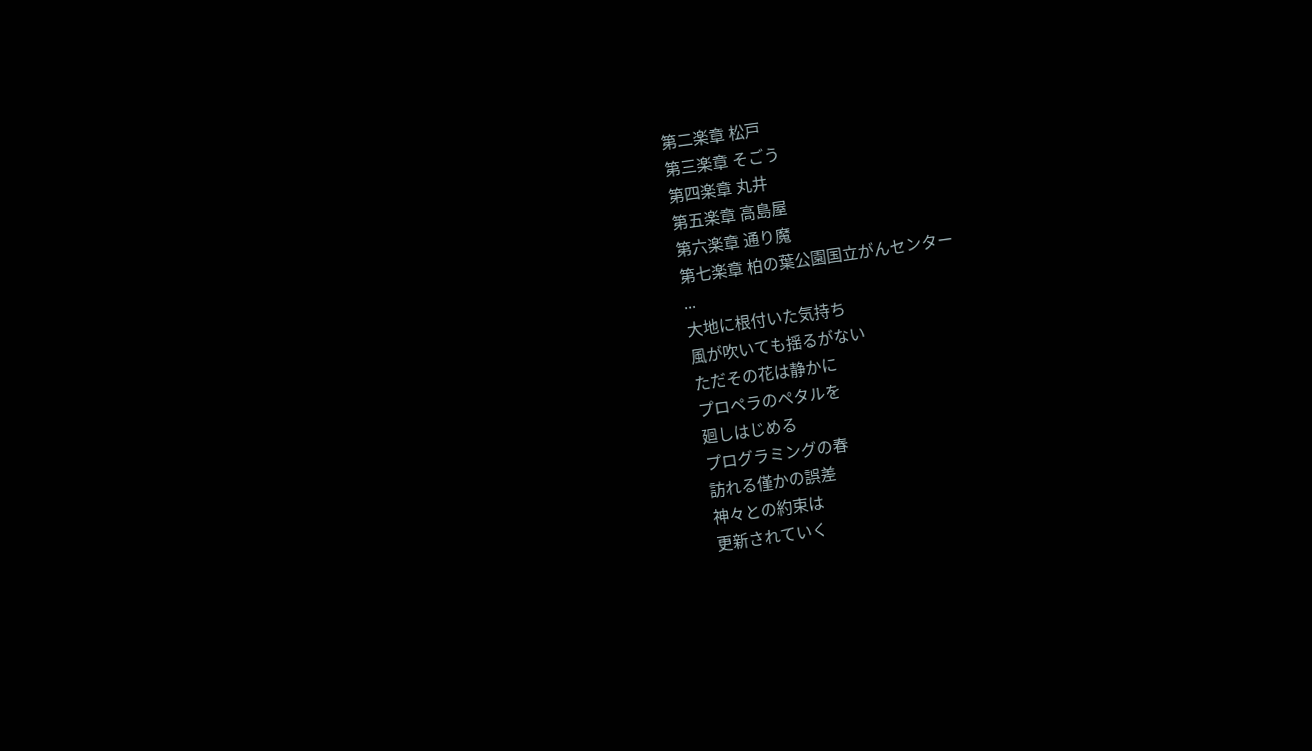第二楽章 松戸
第三楽章 そごう
第四楽章 丸井
第五楽章 高島屋
第六楽章 通り魔
第七楽章 柏の葉公園国立がんセンター
...
大地に根付いた気持ち
風が吹いても揺るがない
ただその花は静かに
プロペラのぺタルを
廻しはじめる
プログラミングの春
訪れる僅かの誤差
神々との約束は
更新されていく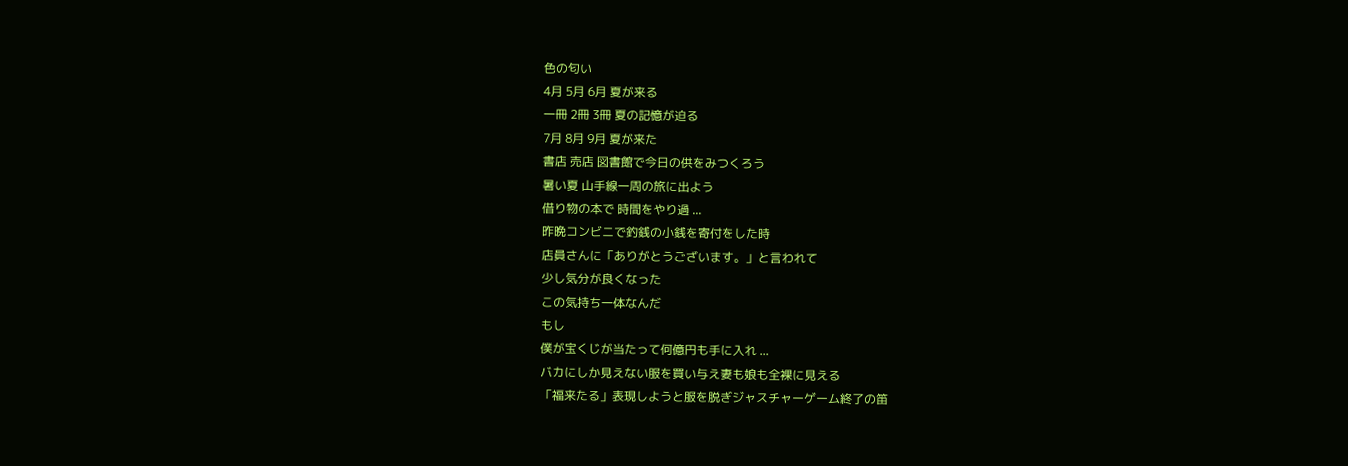色の匂い
4月 5月 6月 夏が来る
一冊 2冊 3冊 夏の記憶が迫る
7月 8月 9月 夏が来た
書店 売店 図書館で今日の供をみつくろう
暑い夏 山手線一周の旅に出よう
借り物の本で 時間をやり過 ...
昨晩コンビニで釣銭の小銭を寄付をした時
店員さんに「ありがとうございます。」と言われて
少し気分が良くなった
この気持ち一体なんだ
もし
僕が宝くじが当たって何億円も手に入れ ...
バカにしか見えない服を買い与え妻も娘も全裸に見える
「福来たる」表現しようと服を脱ぎジャスチャーゲーム終了の笛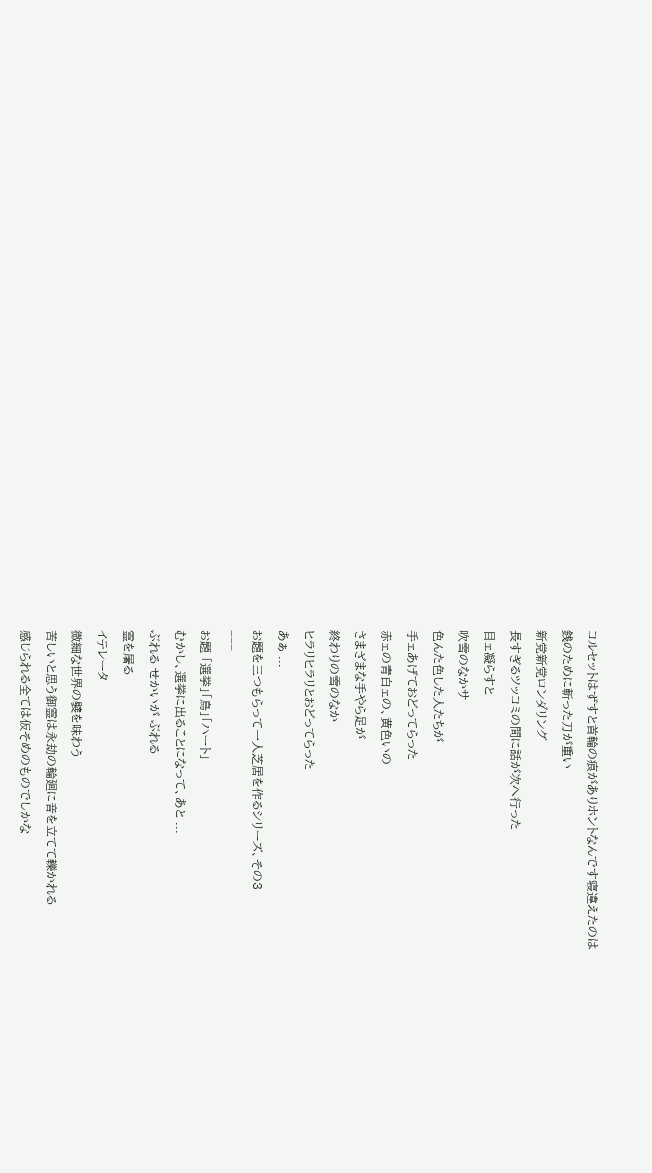コルセットはずすと首輪の痕がありホントなんです寝違えたのは
銭のために斬った刀が重い
新党新党ロンダリング
長すぎるツッコミの間に話が次へ行った
目ェ凝らすと
吹雪のなかサ
色んた色した人たちが
手ェあげておどってらった
赤ェの青白ェの、黄色いの
さまざまな手やら足が
終わりの雪のなか
ヒラリヒラリとおどってらった
あぁ ...
お題を三つもらって一人芝居を作るシリーズ、その3
−−−
お題 「選挙」「鳥」「ハート」
むかし、選挙に出ることになって、あと ...
ぶれる せかいが ぶれる
霊を屠る
イテレータ
微細な世界の襞を味わう
苦しいと思う御霊は永劫の輪廻に音を立てて轢かれる
感じられる全ては仮そめのものでしかな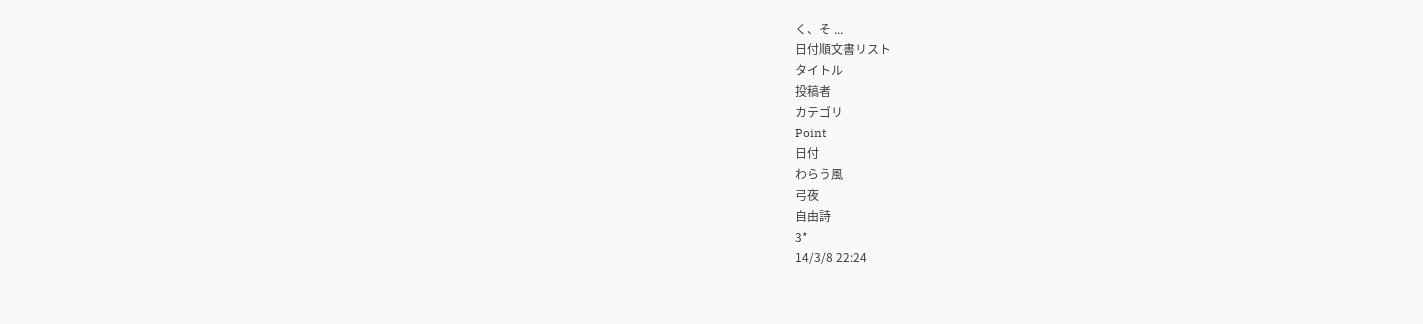く、そ ...
日付順文書リスト
タイトル
投稿者
カテゴリ
Point
日付
わらう風
弓夜
自由詩
3*
14/3/8 22:24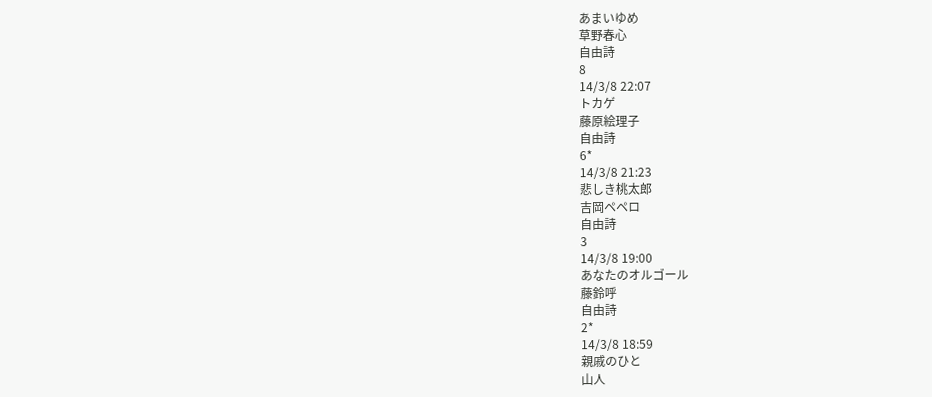あまいゆめ
草野春心
自由詩
8
14/3/8 22:07
トカゲ
藤原絵理子
自由詩
6*
14/3/8 21:23
悲しき桃太郎
吉岡ペペロ
自由詩
3
14/3/8 19:00
あなたのオルゴール
藤鈴呼
自由詩
2*
14/3/8 18:59
親戚のひと
山人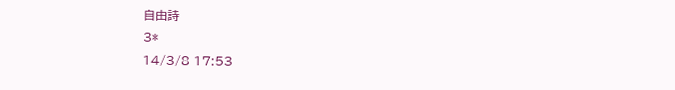自由詩
3*
14/3/8 17:53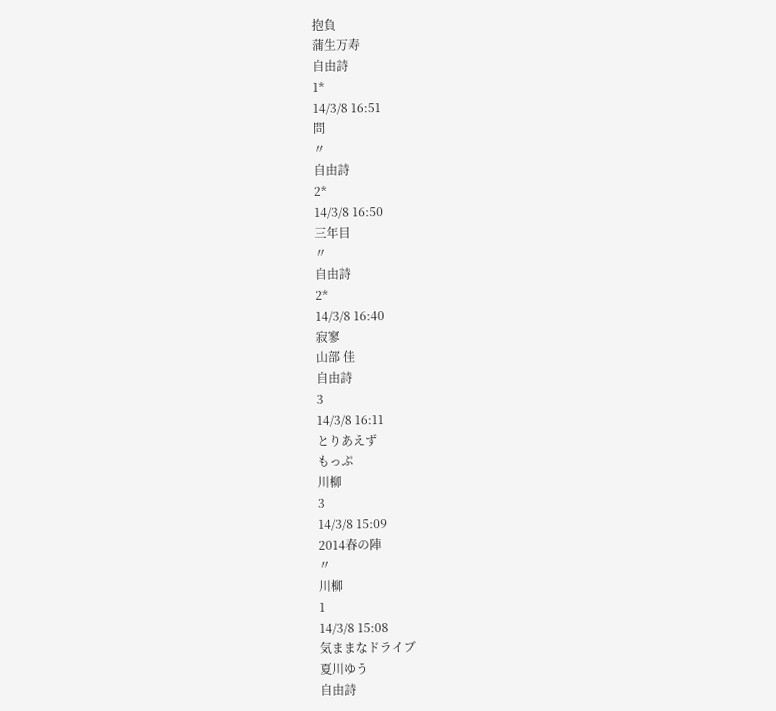抱負
蒲生万寿
自由詩
1*
14/3/8 16:51
問
〃
自由詩
2*
14/3/8 16:50
三年目
〃
自由詩
2*
14/3/8 16:40
寂寥
山部 佳
自由詩
3
14/3/8 16:11
とりあえず
もっぷ
川柳
3
14/3/8 15:09
2014春の陣
〃
川柳
1
14/3/8 15:08
気ままなドライブ
夏川ゆう
自由詩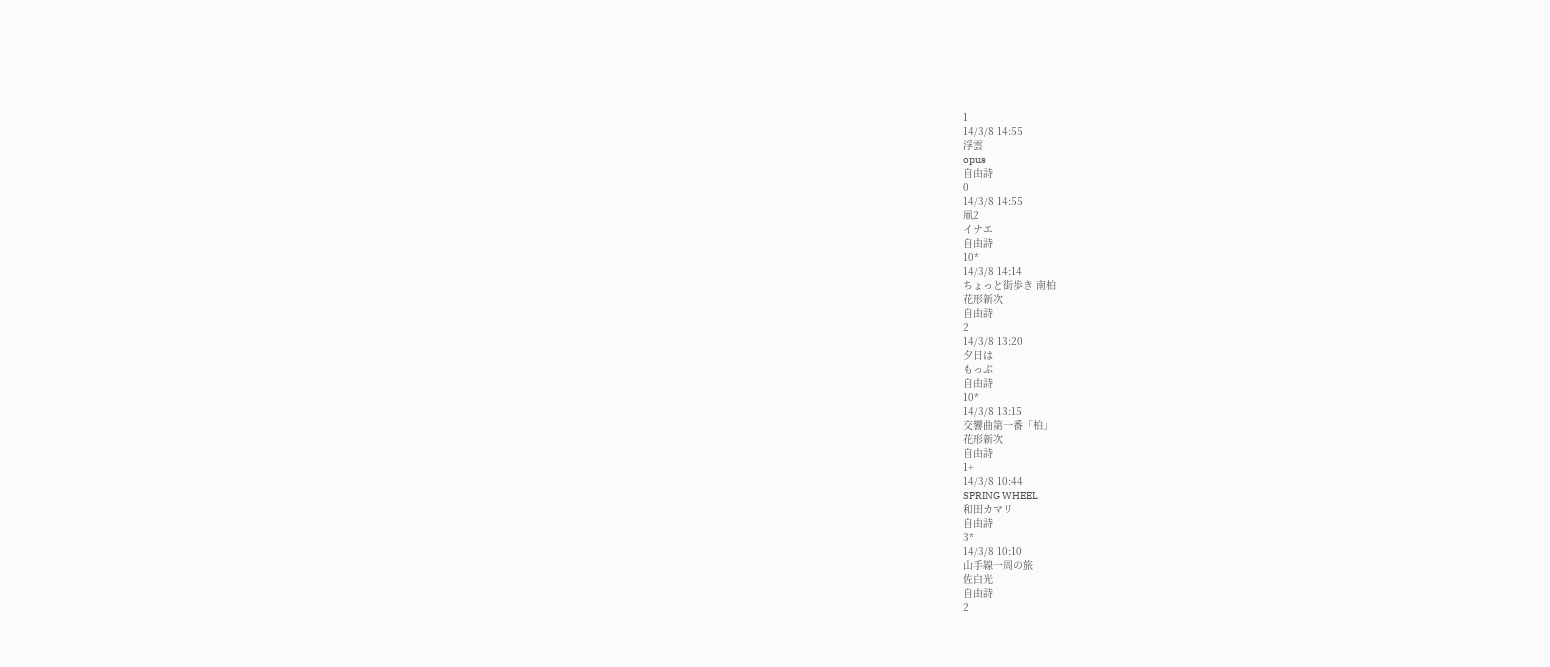1
14/3/8 14:55
浮雲
opus
自由詩
0
14/3/8 14:55
凧2
イナエ
自由詩
10*
14/3/8 14:14
ちょっと街歩き 南柏
花形新次
自由詩
2
14/3/8 13:20
夕日は
もっぷ
自由詩
10*
14/3/8 13:15
交響曲第一番「柏」
花形新次
自由詩
1+
14/3/8 10:44
SPRING WHEEL
和田カマリ
自由詩
3*
14/3/8 10:10
山手線一周の旅
佐白光
自由詩
2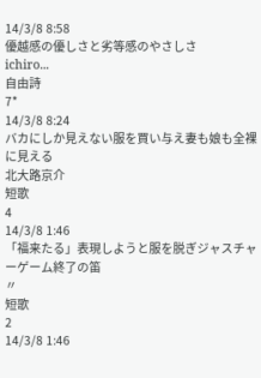14/3/8 8:58
優越感の優しさと劣等感のやさしさ
ichiro...
自由詩
7*
14/3/8 8:24
バカにしか見えない服を買い与え妻も娘も全裸に見える
北大路京介
短歌
4
14/3/8 1:46
「福来たる」表現しようと服を脱ぎジャスチャーゲーム終了の笛
〃
短歌
2
14/3/8 1:46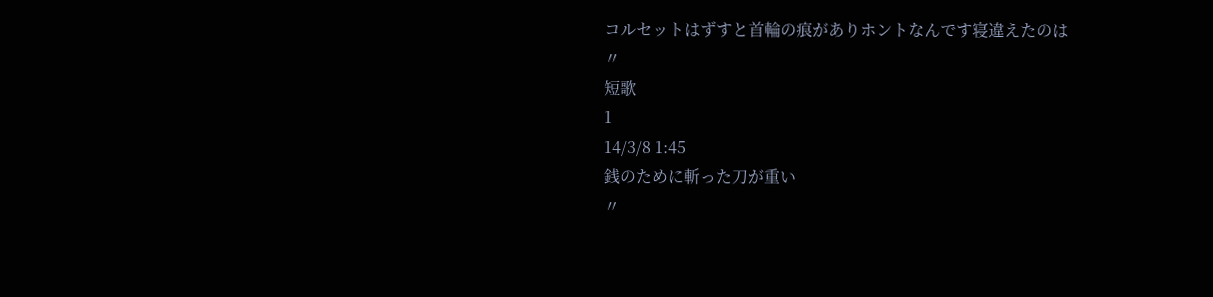コルセットはずすと首輪の痕がありホントなんです寝違えたのは
〃
短歌
1
14/3/8 1:45
銭のために斬った刀が重い
〃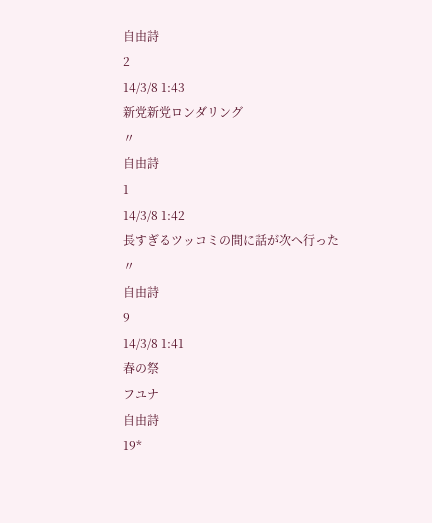自由詩
2
14/3/8 1:43
新党新党ロンダリング
〃
自由詩
1
14/3/8 1:42
長すぎるツッコミの間に話が次へ行った
〃
自由詩
9
14/3/8 1:41
春の祭
フユナ
自由詩
19*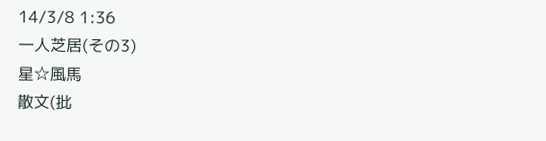14/3/8 1:36
一人芝居(その3)
星☆風馬
散文(批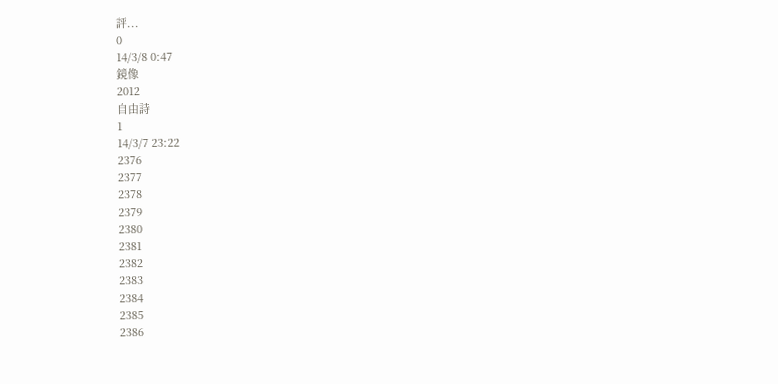評...
0
14/3/8 0:47
鏡像
2012
自由詩
1
14/3/7 23:22
2376
2377
2378
2379
2380
2381
2382
2383
2384
2385
2386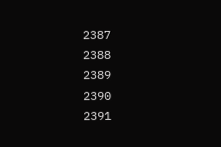2387
2388
2389
2390
2391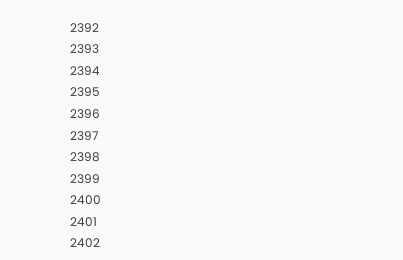2392
2393
2394
2395
2396
2397
2398
2399
2400
2401
2402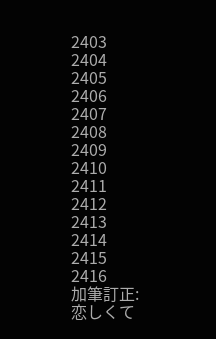2403
2404
2405
2406
2407
2408
2409
2410
2411
2412
2413
2414
2415
2416
加筆訂正:
恋しくて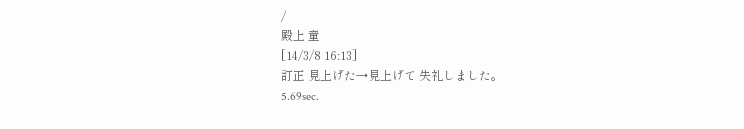/
殿上 童
[14/3/8 16:13]
訂正 見上げた→見上げて 失礼しました。
5.69sec.